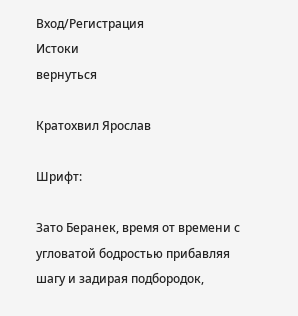Вход/Регистрация
Истоки
вернуться

Кратохвил Ярослав

Шрифт:

Зато Беранек, время от времени с угловатой бодростью прибавляя шагу и задирая подбородок,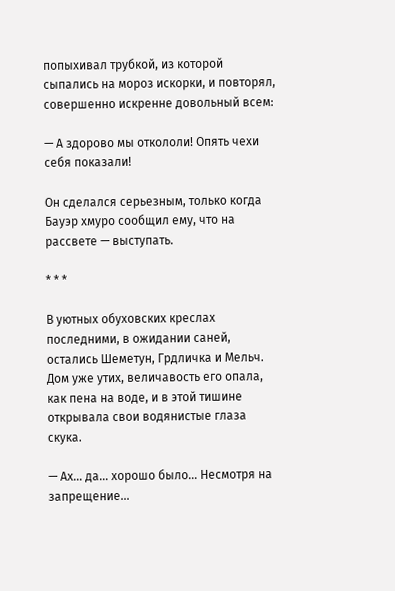попыхивал трубкой, из которой сыпались на мороз искорки, и повторял, совершенно искренне довольный всем:

— А здорово мы откололи! Опять чехи себя показали!

Он сделался серьезным, только когда Бауэр хмуро сообщил ему, что на рассвете — выступать.

* * *

В уютных обуховских креслах последними, в ожидании саней, остались Шеметун, Грдличка и Мельч. Дом уже утих, величавость его опала, как пена на воде, и в этой тишине открывала свои водянистые глаза скука.

— Ах… да… хорошо было… Несмотря на запрещение…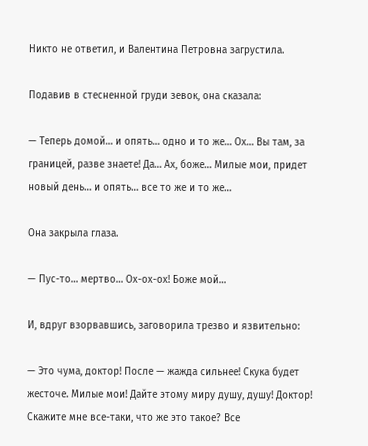Никто не ответил, и Валентина Петровна загрустила.

Подавив в стесненной груди зевок, она сказала:

— Теперь домой… и опять… одно и то же… Ох… Вы там, за границей, разве знаете! Да… Ах, боже… Милые мои, придет новый день… и опять… все то же и то же…

Она закрыла глаза.

— Пус-то… мертво… Ох-ох-ох! Боже мой…

И, вдруг взорвавшись, заговорила трезво и язвительно:

— Это чума, доктор! После — жажда сильнее! Скука будет жесточе. Милые мои! Дайте этому миру душу, душу! Доктор! Скажите мне все-таки, что же это такое? Все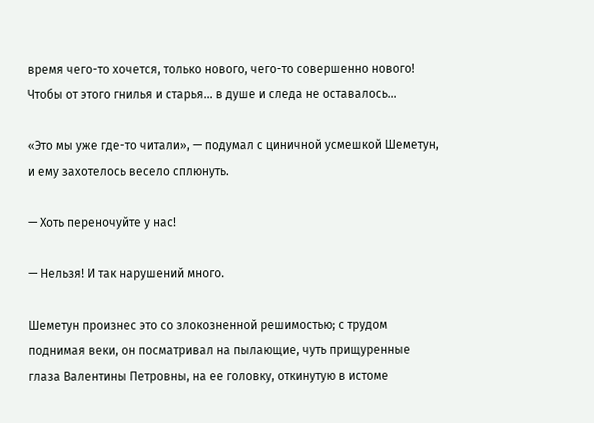время чего-то хочется, только нового, чего-то совершенно нового! Чтобы от этого гнилья и старья… в душе и следа не оставалось…

«Это мы уже где-то читали», — подумал с циничной усмешкой Шеметун, и ему захотелось весело сплюнуть.

— Хоть переночуйте у нас!

— Нельзя! И так нарушений много.

Шеметун произнес это со злокозненной решимостью; с трудом поднимая веки, он посматривал на пылающие, чуть прищуренные глаза Валентины Петровны, на ее головку, откинутую в истоме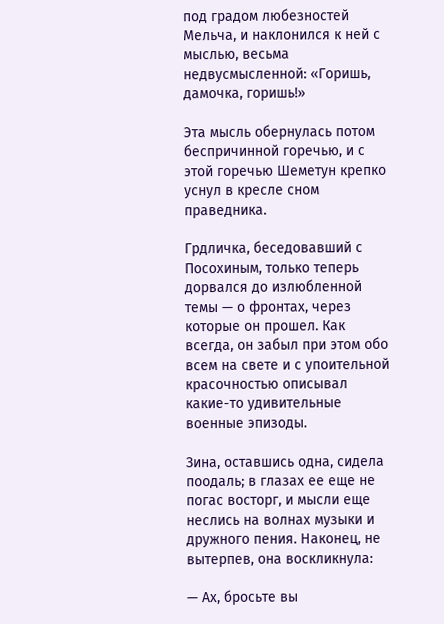под градом любезностей Мельча, и наклонился к ней с мыслью, весьма недвусмысленной: «Горишь, дамочка, горишь!»

Эта мысль обернулась потом беспричинной горечью, и с этой горечью Шеметун крепко уснул в кресле сном праведника.

Грдличка, беседовавший с Посохиным, только теперь дорвался до излюбленной темы — о фронтах, через которые он прошел. Как всегда, он забыл при этом обо всем на свете и с упоительной красочностью описывал какие-то удивительные военные эпизоды.

Зина, оставшись одна, сидела поодаль; в глазах ее еще не погас восторг, и мысли еще неслись на волнах музыки и дружного пения. Наконец, не вытерпев, она воскликнула:

— Ах, бросьте вы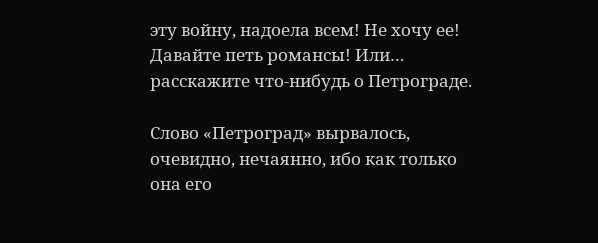эту войну, надоела всем! Не хочу ее! Давайте петь романсы! Или… расскажите что-нибудь о Петрограде.

Слово «Петроград» вырвалось, очевидно, нечаянно, ибо как только она его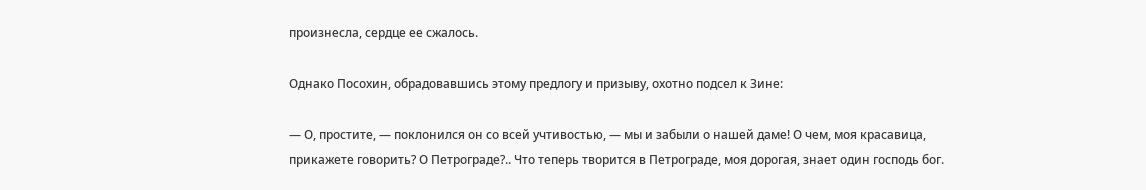произнесла, сердце ее сжалось.

Однако Посохин, обрадовавшись этому предлогу и призыву, охотно подсел к Зине:

— О, простите, — поклонился он со всей учтивостью, — мы и забыли о нашей даме! О чем, моя красавица, прикажете говорить? О Петрограде?.. Что теперь творится в Петрограде, моя дорогая, знает один господь бог.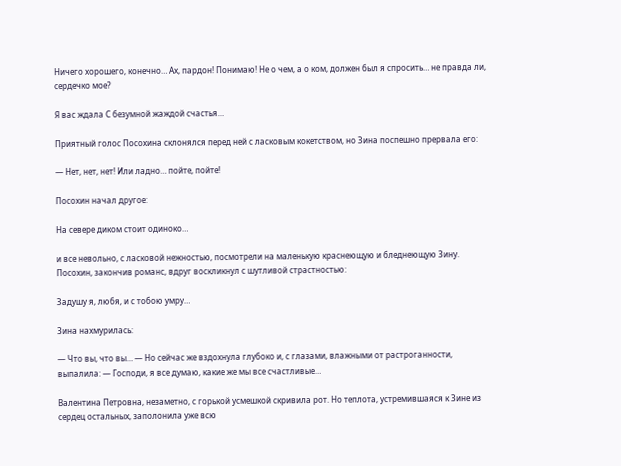Ничего хорошего, конечно… Ах, пардон! Понимаю! Не о чем, а о ком, должен был я спросить… не правда ли, сердечко мое?

Я вас ждала С безумной жаждой счастья…

Приятный голос Посохина склонялся перед ней с ласковым кокетством, но Зина поспешно прервала его:

— Нет, нет, нет! Или ладно… пойте, пойте!

Посохин начал другое:

На севере диком стоит одиноко…

и все невольно, с ласковой нежностью, посмотрели на маленькую краснеющую и бледнеющую Зину. Посохин, закончив романс, вдруг воскликнул с шутливой страстностью:

Задушу я, любя, и с тобою умру…

Зина нахмурилась:

— Что вы, что вы… — Но сейчас же вздохнула глубоко и, с глазами, влажными от растроганности, выпалила: — Господи, я все думаю, какие же мы все счастливые…

Валентина Петровна, незаметно, с горькой усмешкой скривила рот. Но теплота, устремившаяся к Зине из сердец остальных, заполонила уже всю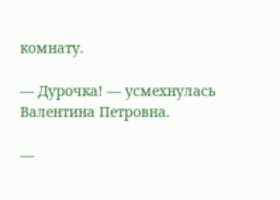комнату.

— Дурочка! — усмехнулась Валентина Петровна.

—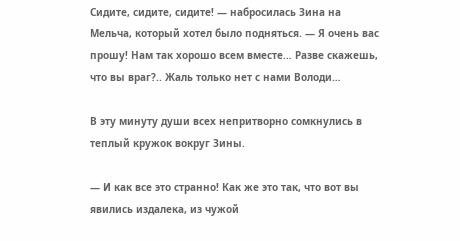Сидите, сидите, сидите! — набросилась Зина на Мельча, который хотел было подняться. — Я очень вас прошу! Нам так хорошо всем вместе… Разве скажешь, что вы враг?.. Жаль только нет с нами Володи…

В эту минуту души всех непритворно сомкнулись в теплый кружок вокруг Зины.

— И как все это странно! Как же это так, что вот вы явились издалека, из чужой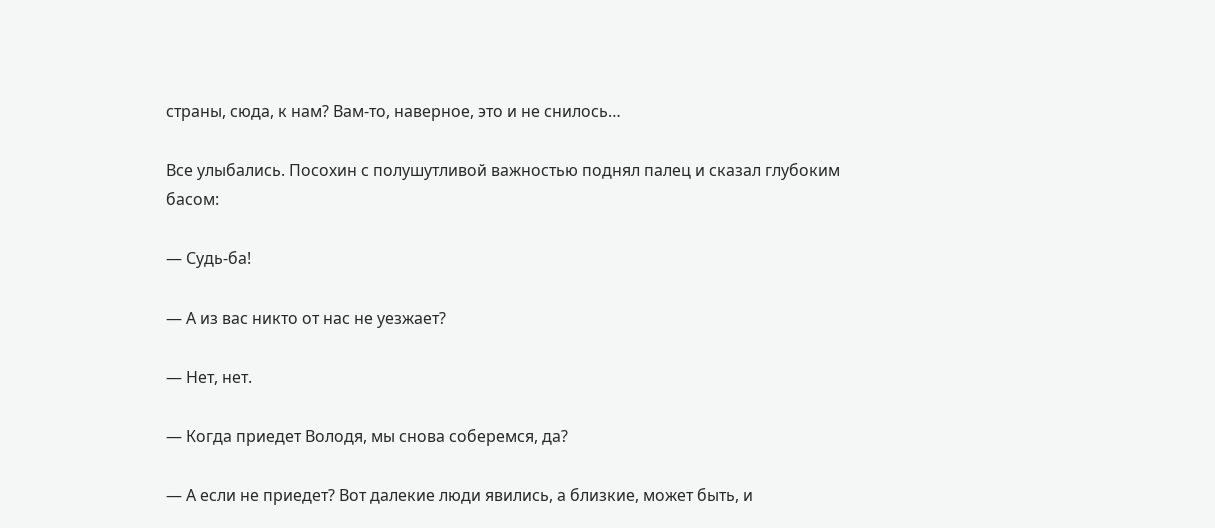страны, сюда, к нам? Вам-то, наверное, это и не снилось…

Все улыбались. Посохин с полушутливой важностью поднял палец и сказал глубоким басом:

— Судь-ба!

— А из вас никто от нас не уезжает?

— Нет, нет.

— Когда приедет Володя, мы снова соберемся, да?

— А если не приедет? Вот далекие люди явились, а близкие, может быть, и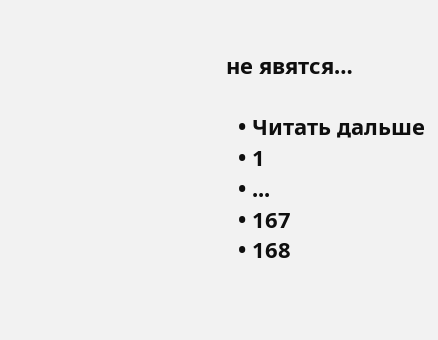не явятся…

  • Читать дальше
  • 1
  • ...
  • 167
  • 168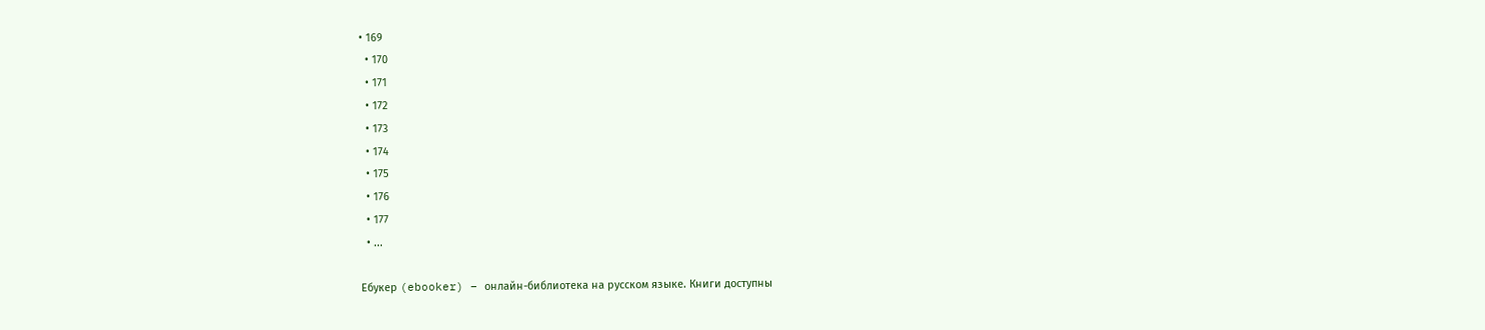• 169
  • 170
  • 171
  • 172
  • 173
  • 174
  • 175
  • 176
  • 177
  • ...

Ебукер (ebooker) – онлайн-библиотека на русском языке. Книги доступны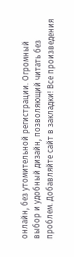онлайн, без утомительной регистрации. Огромный выбор и удобный дизайн, позволяющий читать без проблем. Добавляйте сайт в закладки! Все произведения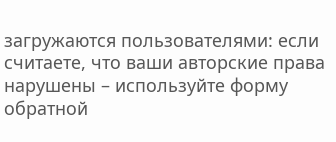загружаются пользователями: если считаете, что ваши авторские права нарушены – используйте форму обратной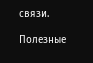связи.

Полезные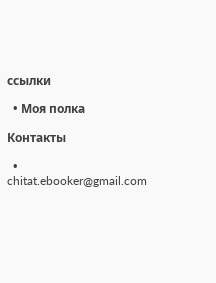ссылки

  • Моя полка

Контакты

  • chitat.ebooker@gmail.com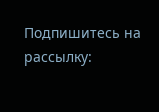Подпишитесь на рассылку: